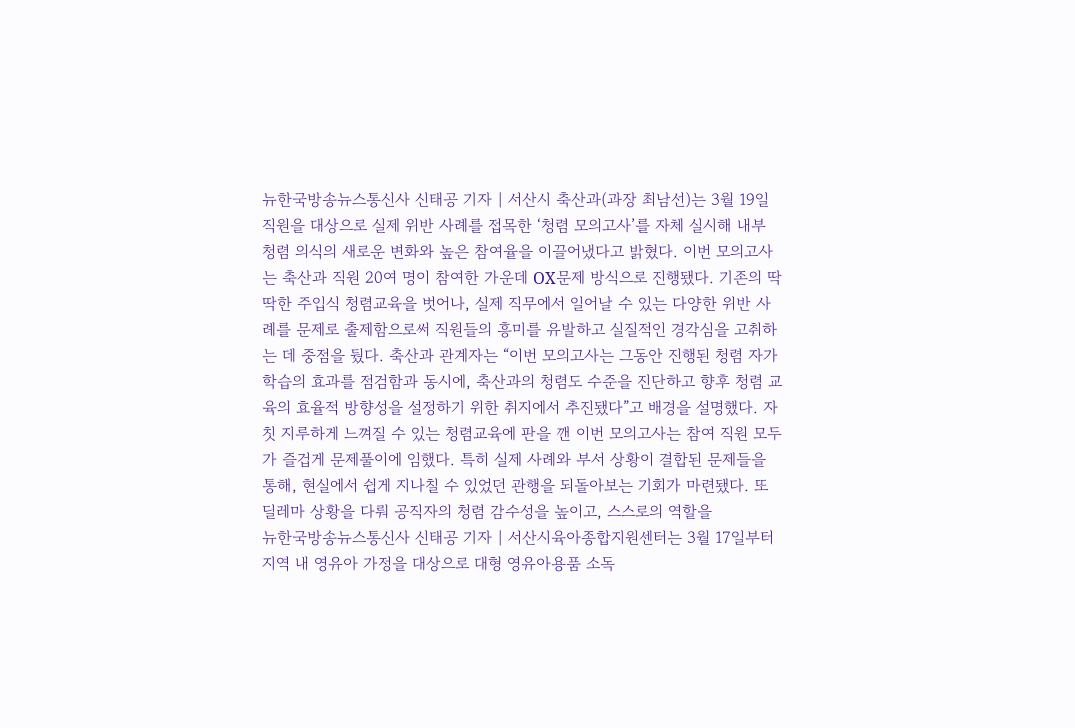뉴한국방송뉴스통신사 신태공 기자 | 서산시 축산과(과장 최남선)는 3월 19일 직원을 대상으로 실제 위반 사례를 접목한 ‘청렴 모의고사’를 자체 실시해 내부 청렴 의식의 새로운 변화와 높은 참여율을 이끌어냈다고 밝혔다. 이번 모의고사는 축산과 직원 20여 명이 참여한 가운데 OX문제 방식으로 진행됐다. 기존의 딱딱한 주입식 청렴교육을 벗어나, 실제 직무에서 일어날 수 있는 다양한 위반 사례를 문제로 출제함으로써 직원들의 흥미를 유발하고 실질적인 경각심을 고취하는 데 중점을 뒀다. 축산과 관계자는 “이번 모의고사는 그동안 진행된 청렴 자가학습의 효과를 점검함과 동시에, 축산과의 청렴도 수준을 진단하고 향후 청렴 교육의 효율적 방향성을 설정하기 위한 취지에서 추진됐다”고 배경을 설명했다. 자칫 지루하게 느껴질 수 있는 청렴교육에 판을 깬 이번 모의고사는 참여 직원 모두가 즐겁게 문제풀이에 임했다. 특히 실제 사례와 부서 상황이 결합된 문제들을 통해, 현실에서 쉽게 지나칠 수 있었던 관행을 되돌아보는 기회가 마련됐다. 또 딜레마 상황을 다뤄 공직자의 청렴 감수성을 높이고, 스스로의 역할을
뉴한국방송뉴스통신사 신태공 기자 | 서산시육아종합지원센터는 3월 17일부터 지역 내 영유아 가정을 대상으로 대형 영유아용품 소독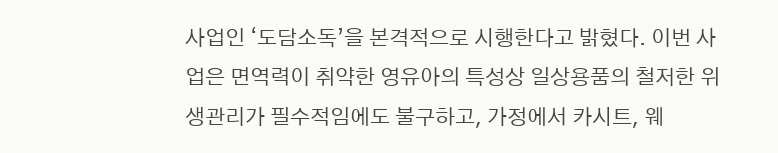사업인 ‘도담소독’을 본격적으로 시행한다고 밝혔다. 이번 사업은 면역력이 취약한 영유아의 특성상 일상용품의 철저한 위생관리가 필수적임에도 불구하고, 가정에서 카시트, 웨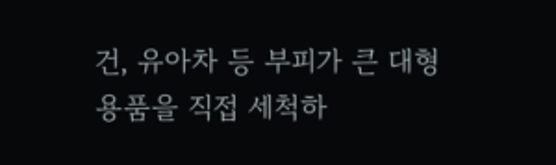건, 유아차 등 부피가 큰 대형 용품을 직접 세척하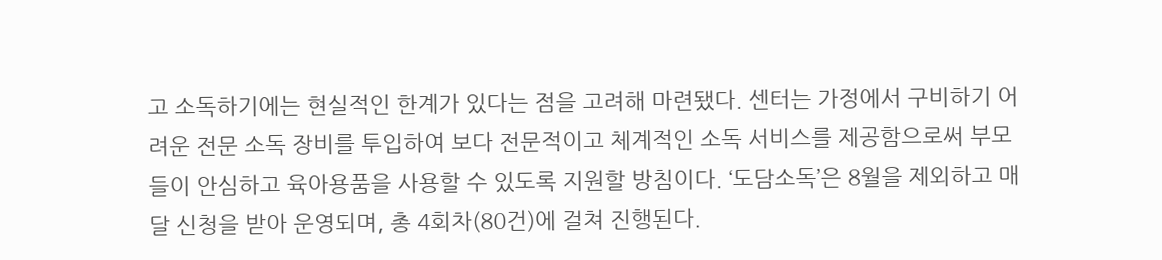고 소독하기에는 현실적인 한계가 있다는 점을 고려해 마련됐다. 센터는 가정에서 구비하기 어려운 전문 소독 장비를 투입하여 보다 전문적이고 체계적인 소독 서비스를 제공함으로써 부모들이 안심하고 육아용품을 사용할 수 있도록 지원할 방침이다. ‘도담소독’은 8월을 제외하고 매달 신청을 받아 운영되며, 총 4회차(80건)에 걸쳐 진행된다.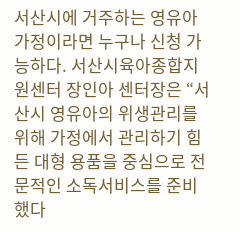서산시에 거주하는 영유아 가정이라면 누구나 신청 가능하다. 서산시육아종합지원센터 장인아 센터장은 “서산시 영유아의 위생관리를 위해 가정에서 관리하기 힘든 대형 용품을 중심으로 전문적인 소독서비스를 준비했다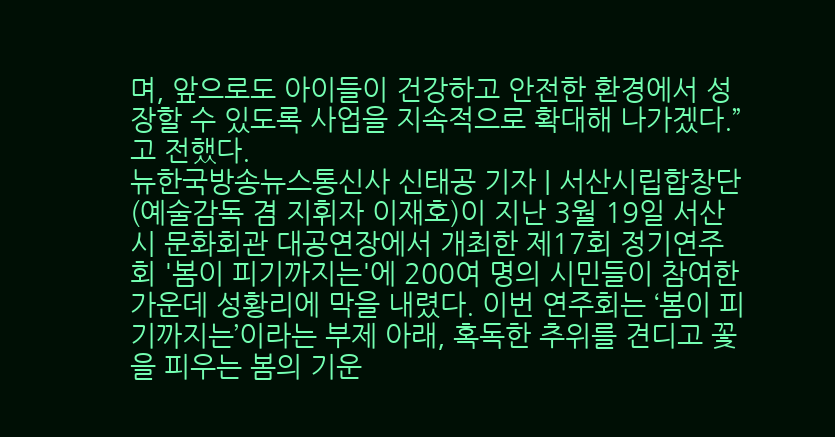며, 앞으로도 아이들이 건강하고 안전한 환경에서 성장할 수 있도록 사업을 지속적으로 확대해 나가겠다.”고 전했다.
뉴한국방송뉴스통신사 신태공 기자 | 서산시립합창단(예술감독 겸 지휘자 이재호)이 지난 3월 19일 서산시 문화회관 대공연장에서 개최한 제17회 정기연주회 '봄이 피기까지는'에 200여 명의 시민들이 참여한 가운데 성황리에 막을 내렸다. 이번 연주회는 ‘봄이 피기까지는’이라는 부제 아래, 혹독한 추위를 견디고 꽃을 피우는 봄의 기운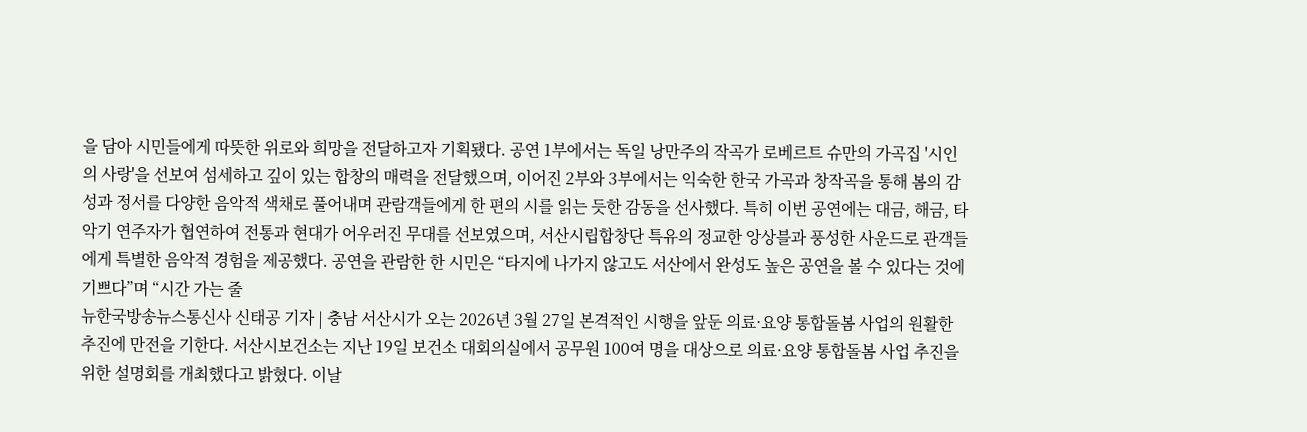을 담아 시민들에게 따뜻한 위로와 희망을 전달하고자 기획됐다. 공연 1부에서는 독일 낭만주의 작곡가 로베르트 슈만의 가곡집 '시인의 사랑'을 선보여 섬세하고 깊이 있는 합창의 매력을 전달했으며, 이어진 2부와 3부에서는 익숙한 한국 가곡과 창작곡을 통해 봄의 감성과 정서를 다양한 음악적 색채로 풀어내며 관람객들에게 한 편의 시를 읽는 듯한 감동을 선사했다. 특히 이번 공연에는 대금, 해금, 타악기 연주자가 협연하여 전통과 현대가 어우러진 무대를 선보였으며, 서산시립합창단 특유의 정교한 앙상블과 풍성한 사운드로 관객들에게 특별한 음악적 경험을 제공했다. 공연을 관람한 한 시민은 “타지에 나가지 않고도 서산에서 완성도 높은 공연을 볼 수 있다는 것에 기쁘다”며 “시간 가는 줄
뉴한국방송뉴스통신사 신태공 기자 | 충남 서산시가 오는 2026년 3월 27일 본격적인 시행을 앞둔 의료·요양 통합돌봄 사업의 원활한 추진에 만전을 기한다. 서산시보건소는 지난 19일 보건소 대회의실에서 공무원 100여 명을 대상으로 의료·요양 통합돌봄 사업 추진을 위한 설명회를 개최했다고 밝혔다. 이날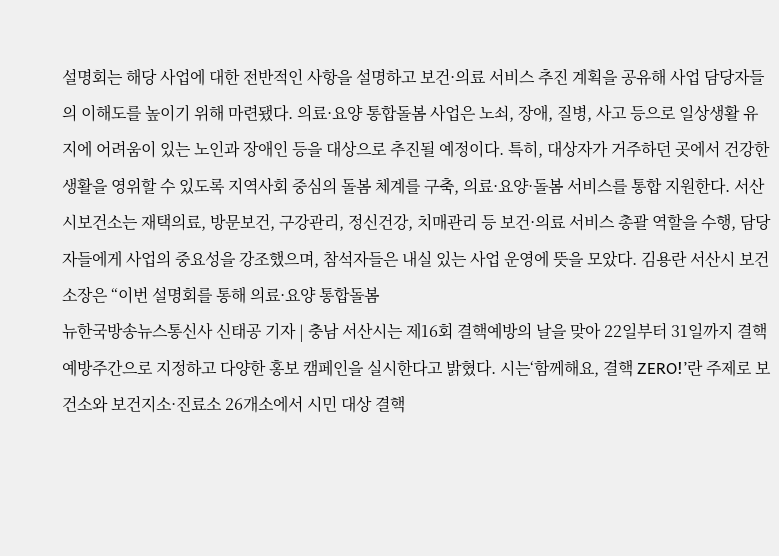설명회는 해당 사업에 대한 전반적인 사항을 설명하고 보건·의료 서비스 추진 계획을 공유해 사업 담당자들의 이해도를 높이기 위해 마련됐다. 의료·요양 통합돌봄 사업은 노쇠, 장애, 질병, 사고 등으로 일상생활 유지에 어려움이 있는 노인과 장애인 등을 대상으로 추진될 예정이다. 특히, 대상자가 거주하던 곳에서 건강한 생활을 영위할 수 있도록 지역사회 중심의 돌봄 체계를 구축, 의료·요양·돌봄 서비스를 통합 지원한다. 서산시보건소는 재택의료, 방문보건, 구강관리, 정신건강, 치매관리 등 보건·의료 서비스 총괄 역할을 수행, 담당자들에게 사업의 중요성을 강조했으며, 참석자들은 내실 있는 사업 운영에 뜻을 모았다. 김용란 서산시 보건소장은 “이번 설명회를 통해 의료·요양 통합돌봄
뉴한국방송뉴스통신사 신태공 기자 | 충남 서산시는 제16회 결핵예방의 날을 맞아 22일부터 31일까지 결핵예방주간으로 지정하고 다양한 홍보 캠페인을 실시한다고 밝혔다. 시는‘함께해요, 결핵 ZERO!’란 주제로 보건소와 보건지소·진료소 26개소에서 시민 대상 결핵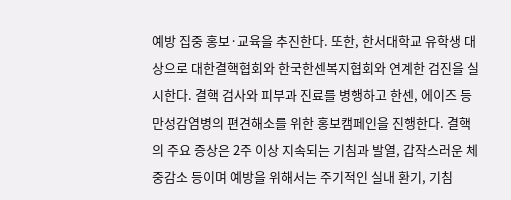예방 집중 홍보·교육을 추진한다. 또한, 한서대학교 유학생 대상으로 대한결핵협회와 한국한센복지협회와 연계한 검진을 실시한다. 결핵 검사와 피부과 진료를 병행하고 한센, 에이즈 등 만성감염병의 편견해소를 위한 홍보캠페인을 진행한다. 결핵의 주요 증상은 2주 이상 지속되는 기침과 발열, 갑작스러운 체중감소 등이며 예방을 위해서는 주기적인 실내 환기, 기침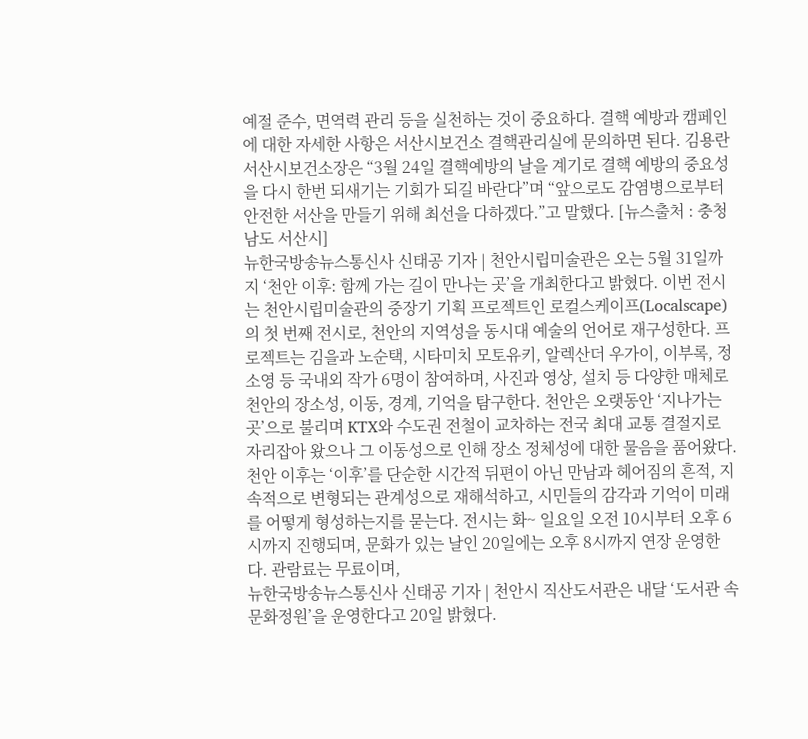예절 준수, 면역력 관리 등을 실천하는 것이 중요하다. 결핵 예방과 캠페인에 대한 자세한 사항은 서산시보건소 결핵관리실에 문의하면 된다. 김용란 서산시보건소장은 “3월 24일 결핵예방의 날을 계기로 결핵 예방의 중요성을 다시 한번 되새기는 기회가 되길 바란다”며 “앞으로도 감염병으로부터 안전한 서산을 만들기 위해 최선을 다하겠다.”고 말했다. [뉴스출처 : 충청남도 서산시]
뉴한국방송뉴스통신사 신태공 기자 | 천안시립미술관은 오는 5월 31일까지 ‘천안 이후: 함께 가는 길이 만나는 곳’을 개최한다고 밝혔다. 이번 전시는 천안시립미술관의 중장기 기획 프로젝트인 로컬스케이프(Localscape)의 첫 번째 전시로, 천안의 지역성을 동시대 예술의 언어로 재구성한다. 프로젝트는 김을과 노순택, 시타미치 모토유키, 알렉산더 우가이, 이부록, 정소영 등 국내외 작가 6명이 참여하며, 사진과 영상, 설치 등 다양한 매체로 천안의 장소성, 이동, 경계, 기억을 탐구한다. 천안은 오랫동안 ‘지나가는 곳’으로 불리며 KTX와 수도권 전철이 교차하는 전국 최대 교통 결절지로 자리잡아 왔으나 그 이동성으로 인해 장소 정체성에 대한 물음을 품어왔다. 천안 이후는 ‘이후’를 단순한 시간적 뒤편이 아닌 만남과 헤어짐의 흔적, 지속적으로 변형되는 관계성으로 재해석하고, 시민들의 감각과 기억이 미래를 어떻게 형성하는지를 묻는다. 전시는 화~ 일요일 오전 10시부터 오후 6시까지 진행되며, 문화가 있는 날인 20일에는 오후 8시까지 연장 운영한다. 관람료는 무료이며,
뉴한국방송뉴스통신사 신태공 기자 | 천안시 직산도서관은 내달 ‘도서관 속 문화정원’을 운영한다고 20일 밝혔다.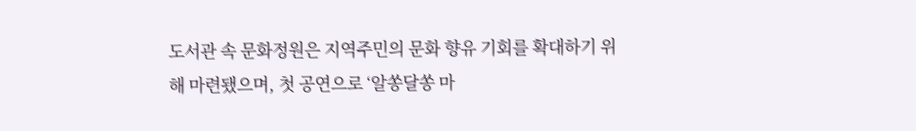도서관 속 문화정원은 지역주민의 문화 향유 기회를 확대하기 위해 마련됐으며, 첫 공연으로 ‘알쏭달쏭 마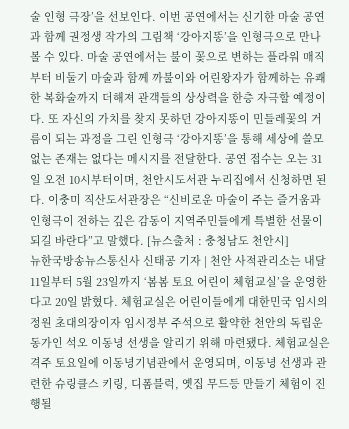술 인형 극장’을 선보인다. 이번 공연에서는 신기한 마술 공연과 함께 권정생 작가의 그림책 ‘강아지똥’을 인형극으로 만나볼 수 있다. 마술 공연에서는 불이 꽃으로 변하는 플라워 매직부터 비둘기 마술과 함께 까불이와 어린왕자가 함께하는 유쾌한 복화술까지 더해져 관객들의 상상력을 한층 자극할 예정이다. 또 자신의 가치를 찾지 못하던 강아지똥이 민들레꽃의 거름이 되는 과정을 그린 인형극 ‘강아지똥’을 통해 세상에 쓸모없는 존재는 없다는 메시지를 전달한다. 공연 접수는 오는 31일 오전 10시부터이며, 천안시도서관 누리집에서 신청하면 된다. 이충미 직산도서관장은 “신비로운 마술이 주는 즐거움과 인형극이 전하는 깊은 감동이 지역주민들에게 특별한 선물이 되길 바란다”고 말했다. [뉴스출처 : 충청남도 천안시]
뉴한국방송뉴스통신사 신태공 기자 | 천안 사적관리소는 내달 11일부터 5월 23일까지 ‘봄봄 토요 어린이 체험교실’을 운영한다고 20일 밝혔다. 체험교실은 어린이들에게 대한민국 임시의정원 초대의장이자 임시정부 주석으로 활약한 천안의 독립운동가인 석오 이동녕 선생을 알리기 위해 마련됐다. 체험교실은 격주 토요일에 이동녕기념관에서 운영되며, 이동녕 선생과 관련한 슈링클스 키링, 디폼블럭, 옛집 무드등 만들기 체험이 진행될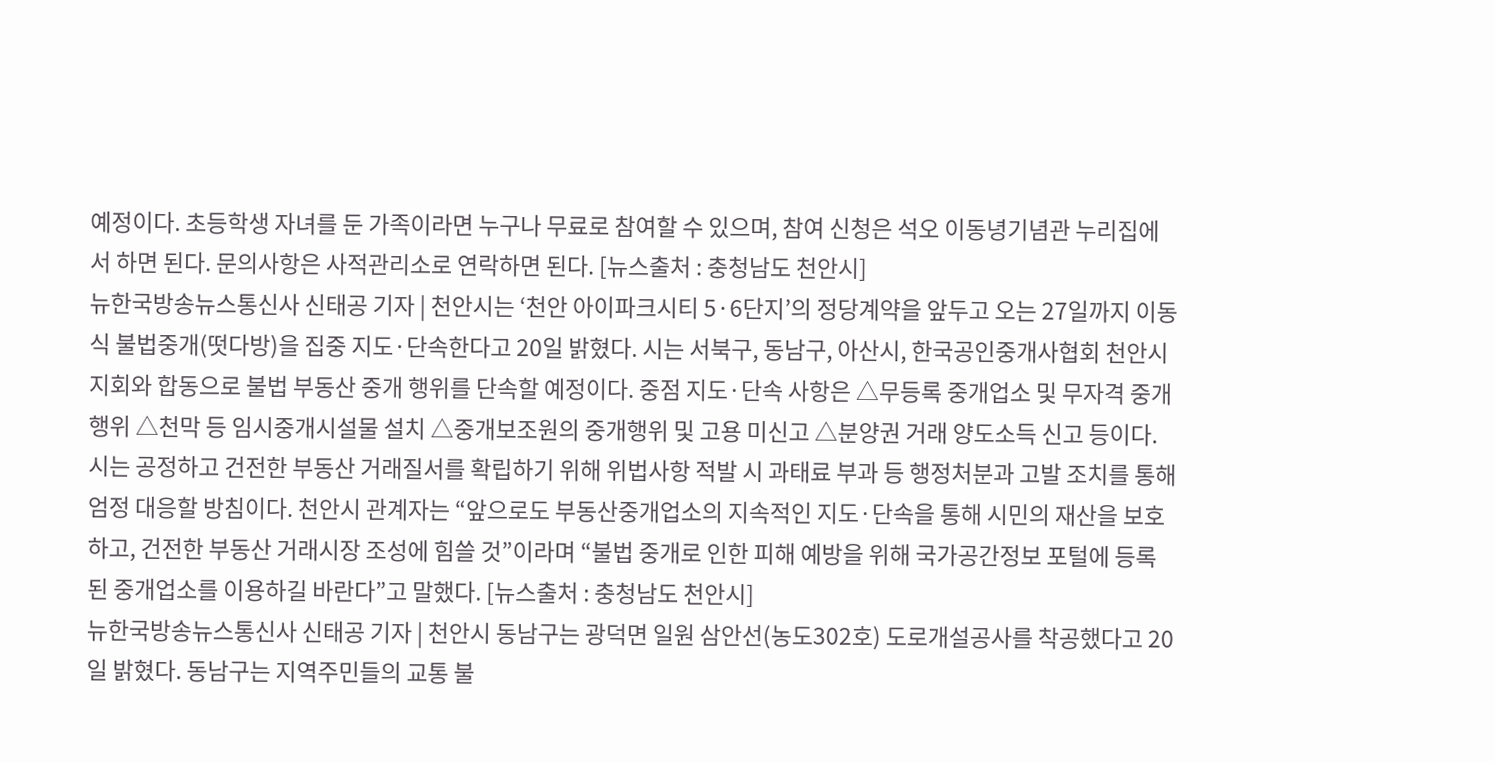예정이다. 초등학생 자녀를 둔 가족이라면 누구나 무료로 참여할 수 있으며, 참여 신청은 석오 이동녕기념관 누리집에서 하면 된다. 문의사항은 사적관리소로 연락하면 된다. [뉴스출처 : 충청남도 천안시]
뉴한국방송뉴스통신사 신태공 기자 | 천안시는 ‘천안 아이파크시티 5·6단지’의 정당계약을 앞두고 오는 27일까지 이동식 불법중개(떳다방)을 집중 지도·단속한다고 20일 밝혔다. 시는 서북구, 동남구, 아산시, 한국공인중개사협회 천안시지회와 합동으로 불법 부동산 중개 행위를 단속할 예정이다. 중점 지도·단속 사항은 △무등록 중개업소 및 무자격 중개행위 △천막 등 임시중개시설물 설치 △중개보조원의 중개행위 및 고용 미신고 △분양권 거래 양도소득 신고 등이다. 시는 공정하고 건전한 부동산 거래질서를 확립하기 위해 위법사항 적발 시 과태료 부과 등 행정처분과 고발 조치를 통해 엄정 대응할 방침이다. 천안시 관계자는 “앞으로도 부동산중개업소의 지속적인 지도·단속을 통해 시민의 재산을 보호하고, 건전한 부동산 거래시장 조성에 힘쓸 것”이라며 “불법 중개로 인한 피해 예방을 위해 국가공간정보 포털에 등록된 중개업소를 이용하길 바란다”고 말했다. [뉴스출처 : 충청남도 천안시]
뉴한국방송뉴스통신사 신태공 기자 | 천안시 동남구는 광덕면 일원 삼안선(농도302호) 도로개설공사를 착공했다고 20일 밝혔다. 동남구는 지역주민들의 교통 불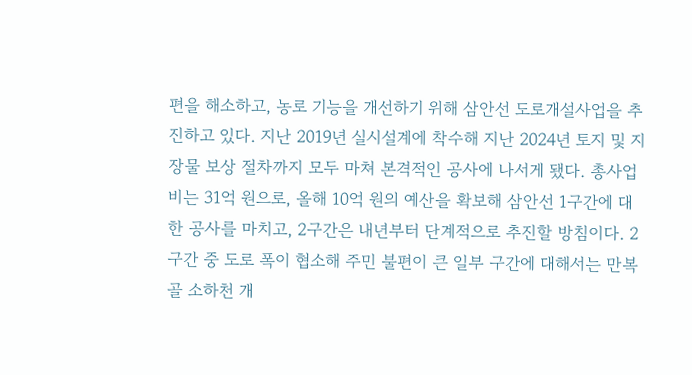편을 해소하고, 농로 기능을 개선하기 위해 삼안선 도로개설사업을 추진하고 있다. 지난 2019년 실시설계에 착수해 지난 2024년 토지 및 지장물 보상 절차까지 모두 마쳐 본격적인 공사에 나서게 됐다. 총사업비는 31억 원으로, 올해 10억 원의 예산을 확보해 삼안선 1구간에 대한 공사를 마치고, 2구간은 내년부터 단계적으로 추진할 방침이다. 2구간 중 도로 폭이 협소해 주민 불편이 큰 일부 구간에 대해서는 만복골 소하천 개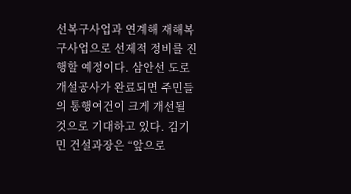선복구사업과 연계해 재해복구사업으로 선제적 정비를 진행할 예정이다. 삼안선 도로개설공사가 완료되면 주민들의 통행여건이 크게 개선될 것으로 기대하고 있다. 김기민 건설과장은 “앞으로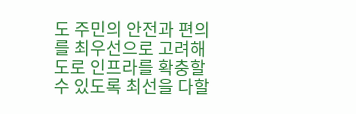도 주민의 안전과 편의를 최우선으로 고려해 도로 인프라를 확충할 수 있도록 최선을 다할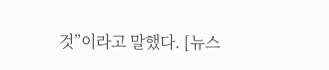것”이라고 말했다. [뉴스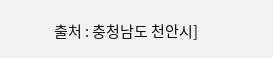출처 : 충청남도 천안시]